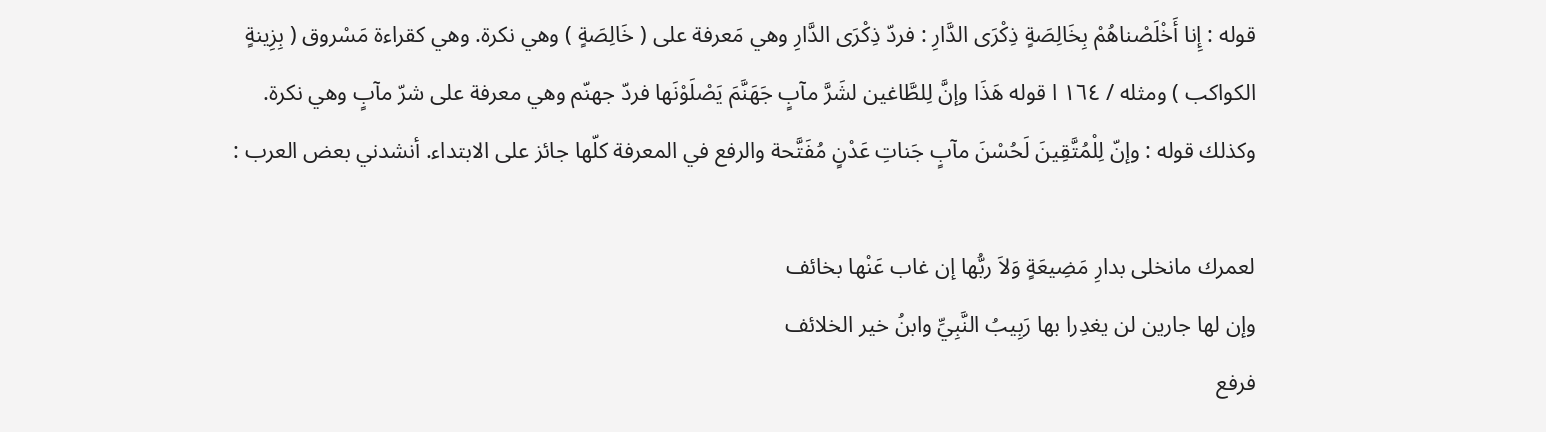قوله : إِنا أَخْلَصْناهُمْ بِخَالِصَةٍ ذِكْرَى الدَّارِ : فردّ ذِكْرَى الدَّارِ وهي مَعرفة على ( خَالِصَةٍ ) وهي نكرة. وهي كقراءة مَسْروق ( بِزِينةٍ الكواكب ) ومثله / ١٦٤ ا قوله هَذَا وإنَّ لِلطَّاغين لشَرَّ مآبٍ جَهَنَّمَ يَصْلَوْنَها فردّ جهنّم وهي معرفة على شرّ مآبٍ وهي نكرة. وكذلك قوله : وإنّ لِلْمُتَّقِينَ لَحُسْنَ مآبٍ جَناتِ عَدْنٍ مُفَتَّحة والرفع في المعرفة كلّها جائز على الابتداء. أنشدني بعض العرب :

لعمرك مانخلى بدارِ مَضِيعَةٍ وَلاَ ربُّها إن غاب عَنْها بخائف
وإن لها جارين لن يغدِرا بها رَبِيبُ النَّبِيِّ وابنُ خير الخلائف
فرفع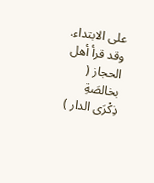على الابتداء.
وقد قرأ أهل الحجاز ( بخالصَةِ ذِكْرَى الدار )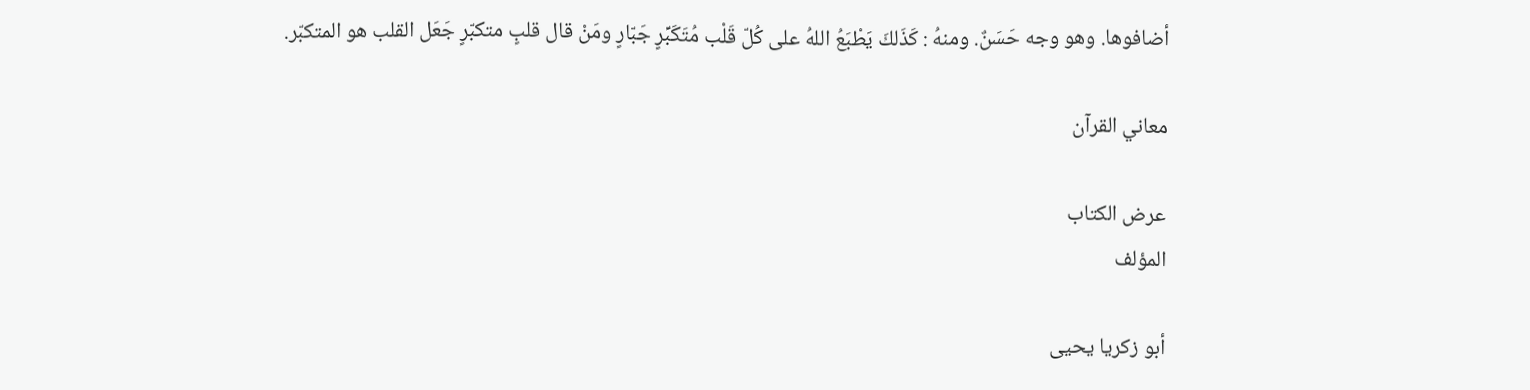أضافوها. وهو وجه حَسَنٌ. ومنهُ : كَذَلكَ يَطْبَعُ اللهُ على كُلّ قَلْب مُتَكَبِّرٍ جَبّارٍ ومَنْ قال قلبٍ متكبّرٍ جَعَل القلب هو المتكبّر.

معاني القرآن

عرض الكتاب
المؤلف

أبو زكريا يحيى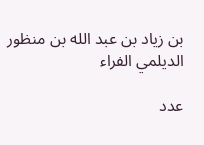بن زياد بن عبد الله بن منظور الديلمي الفراء

عدد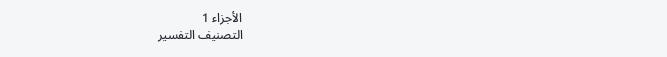الأجزاء 1
التصنيف التفسير